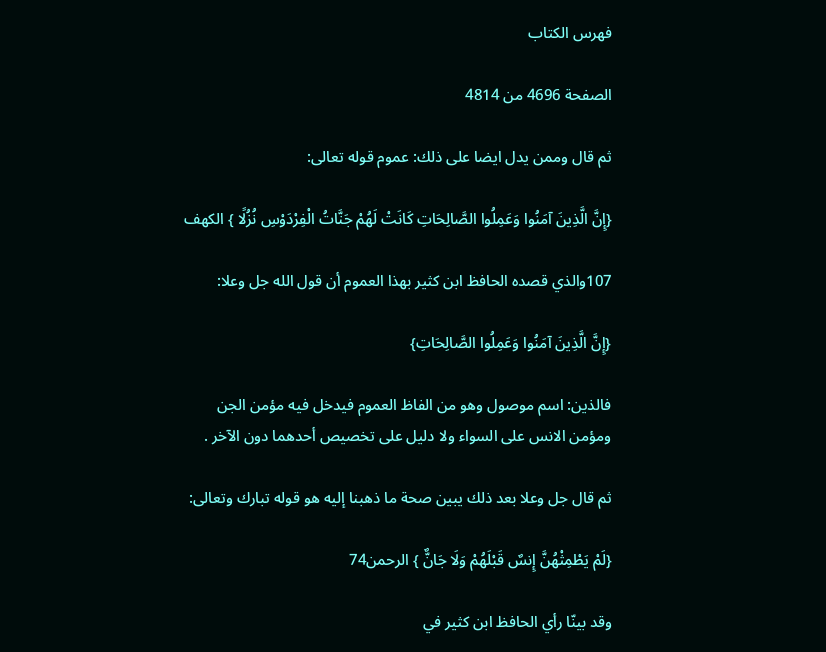فهرس الكتاب

الصفحة 4696 من 4814

ثم قال وممن يدل ايضا على ذلك: عموم قوله تعالى:

{إِنَّ الَّذِينَ آمَنُوا وَعَمِلُوا الصَّالِحَاتِ كَانَتْ لَهُمْ جَنَّاتُ الْفِرْدَوْسِ نُزُلًا } الكهف

107والذي قصده الحافظ ابن كثير بهذا العموم أن قول الله جل وعلا:

{إِنَّ الَّذِينَ آمَنُوا وَعَمِلُوا الصَّالِحَاتِ}

فالذين: اسم موصول وهو من الفاظ العموم فيدخل فيه مؤمن الجن ومؤمن الانس على السواء ولا دليل على تخصيص أحدهما دون الآخر .

ثم قال جل وعلا بعد ذلك يبين صحة ما ذهبنا إليه هو قوله تبارك وتعالى:

{لَمْ يَطْمِثْهُنَّ إِنسٌ قَبْلَهُمْ وَلَا جَانٌّ } الرحمن74

وقد بينّا رأي الحافظ ابن كثير في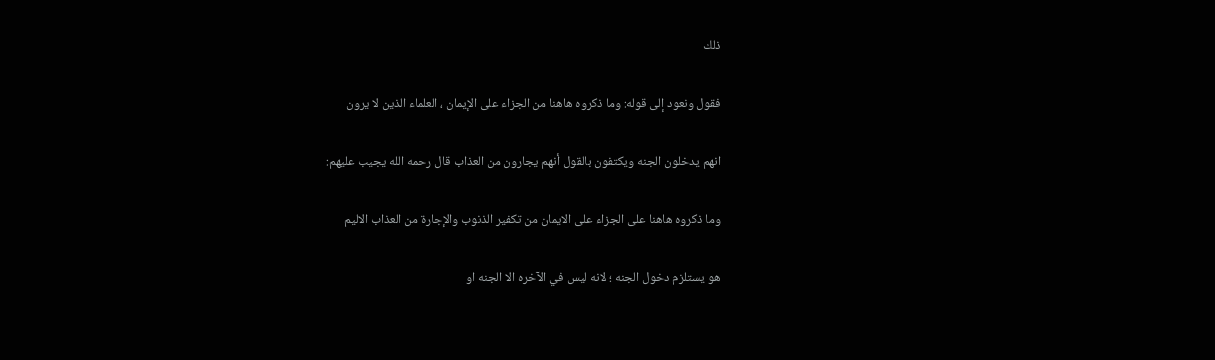ذلك

فقول ونعود إلى قوله: وما ذكروه هاهنا من الجزاء على الإيمان ، العلماء الذين لا يرون

انهم يدخلون الجنه ويكتفون بالقول أنهم يجارون من العذاب قال رحمه الله يجيب عليهم:

وما ذكروه هاهنا على الجزاء على الايمان من تكفير الذنوب والإجارة من العذاب الاليم

هو يستلزم دخول الجنه ؛ لانه ليس في الآخره الا الجنه او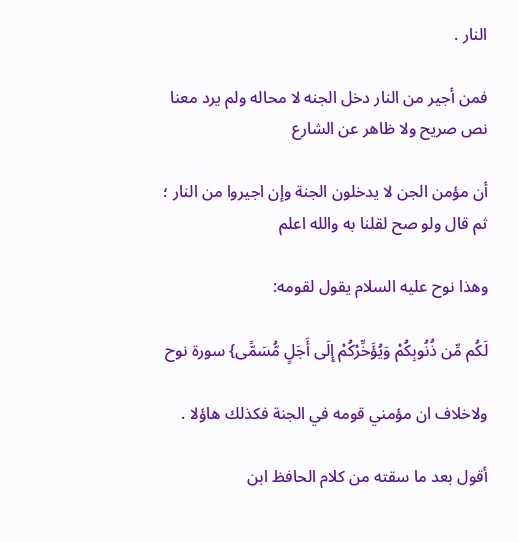النار .

فمن أجير من النار دخل الجنه لا محاله ولم يرد معنا نص صريح ولا ظاهر عن الشارع

أن مؤمن الجن لا يدخلون الجنة وإن اجيروا من النار ؛ ثم قال ولو صح لقلنا به والله اعلم

وهذا نوح عليه السلام يقول لقومه:

لَكُم مِّن ذُنُوبِكُمْ وَيُؤَخِّرْكُمْ إِلَى أَجَلٍ مُّسَمًّى} سورة نوح

ولاخلاف ان مؤمني قومه في الجنة فكذلك هاؤلا .

أقول بعد ما سقته من كلام الحافظ ابن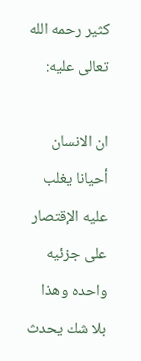كثير رحمه الله تعالى عليه:

ان الانسان أحيانا يغلب عليه الإقتصار على جزئيه واحده وهذا بلا شك يحدث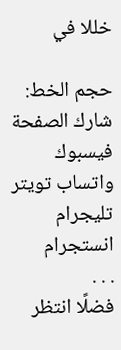خللا في

حجم الخط:
شارك الصفحة
فيسبوك واتساب تويتر تليجرام انستجرام
. . .
فضلًا انتظر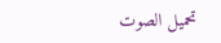تحميل الصوت